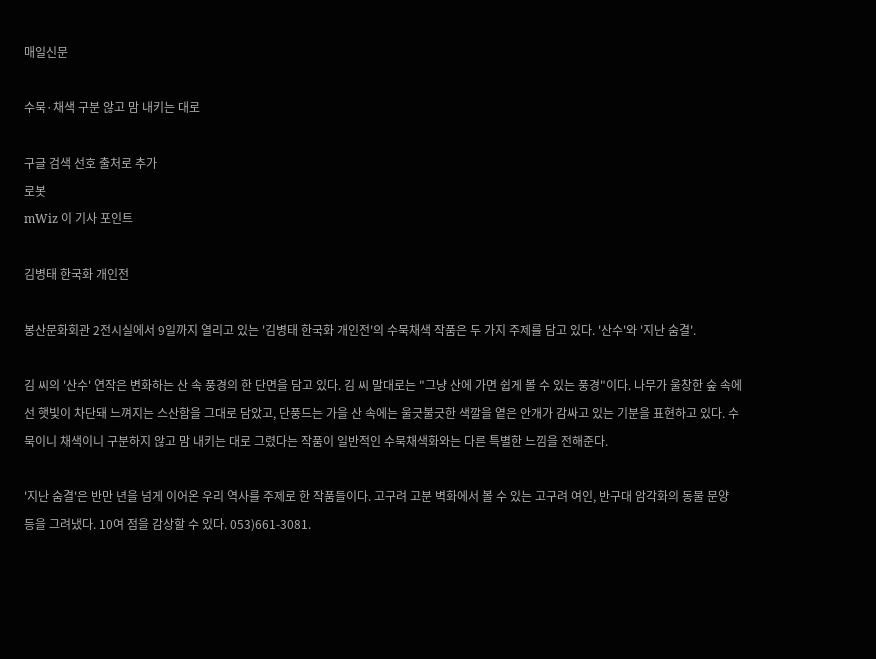매일신문

수묵·채색 구분 않고 맘 내키는 대로

구글 검색 선호 출처로 추가
로봇
mWiz 이 기사 포인트

김병태 한국화 개인전

봉산문화회관 2전시실에서 9일까지 열리고 있는 '김병태 한국화 개인전'의 수묵채색 작품은 두 가지 주제를 담고 있다. '산수'와 '지난 숨결'.

김 씨의 '산수' 연작은 변화하는 산 속 풍경의 한 단면을 담고 있다. 김 씨 말대로는 "그냥 산에 가면 쉽게 볼 수 있는 풍경"이다. 나무가 울창한 숲 속에선 햇빛이 차단돼 느껴지는 스산함을 그대로 담았고, 단풍드는 가을 산 속에는 울긋불긋한 색깔을 옅은 안개가 감싸고 있는 기분을 표현하고 있다. 수묵이니 채색이니 구분하지 않고 맘 내키는 대로 그렸다는 작품이 일반적인 수묵채색화와는 다른 특별한 느낌을 전해준다.

'지난 숨결'은 반만 년을 넘게 이어온 우리 역사를 주제로 한 작품들이다. 고구려 고분 벽화에서 볼 수 있는 고구려 여인, 반구대 암각화의 동물 문양 등을 그려냈다. 10여 점을 감상할 수 있다. 053)661-3081.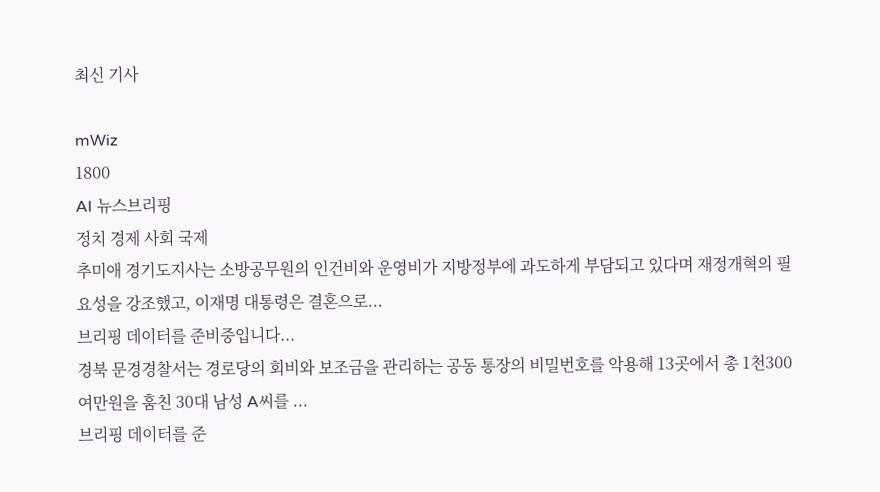최신 기사

mWiz
1800
AI 뉴스브리핑
정치 경제 사회 국제
추미애 경기도지사는 소방공무원의 인건비와 운영비가 지방정부에 과도하게 부담되고 있다며 재정개혁의 필요성을 강조했고, 이재명 대통령은 결혼으로...
브리핑 데이터를 준비중입니다...
경북 문경경찰서는 경로당의 회비와 보조금을 관리하는 공동 통장의 비밀번호를 악용해 13곳에서 총 1천300여만원을 훔친 30대 남성 A씨를 ...
브리핑 데이터를 준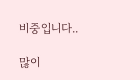비중입니다..

많이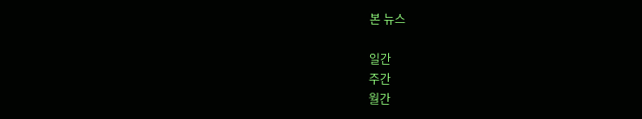본 뉴스

일간
주간
월간